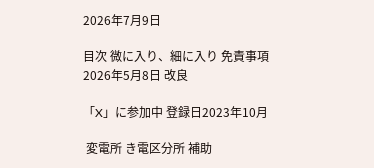2026年7月9日

目次 微に入り、細に入り 免責事項 2026年5月8日 改良

「X」に参加中 登録日2023年10月

 変電所 き電区分所 補助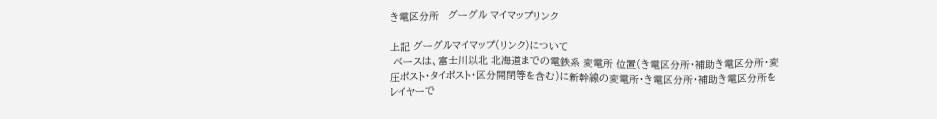き電区分所   グーグル マイマップリンク

上記 グーグルマイマップ(リンク)について
 ベースは、富士川以北 北海道までの電鉄系 変電所 位置(き電区分所・補助き電区分所・変圧ポスト・タイポスト・区分開閉等を含む)に新幹線の変電所・き電区分所・補助き電区分所をレイヤーで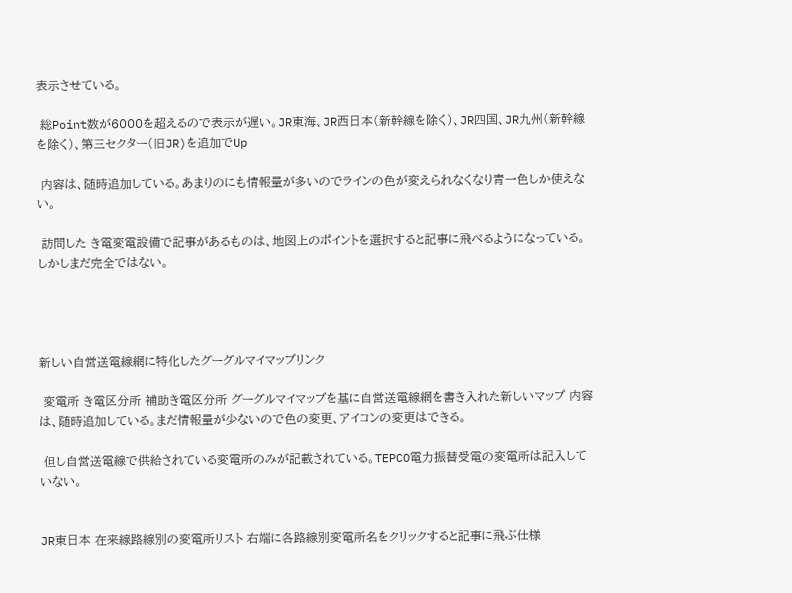表示させている。

 総Point数が6000を超えるので表示が遅い。JR東海、JR西日本(新幹線を除く)、JR四国、JR九州(新幹線を除く)、第三セクター(旧JR)を追加でUp

 内容は、随時追加している。あまりのにも情報量が多いのでラインの色が変えられなくなり青一色しか使えない。

 訪問した き電変電設備で記事があるものは、地図上のポイントを選択すると記事に飛べるようになっている。しかしまだ完全ではない。




新しい自営送電線網に特化したグーグルマイマップリンク

 変電所 き電区分所 補助き電区分所 グーグルマイマップを基に自営送電線網を書き入れた新しいマップ 内容は、随時追加している。まだ情報量が少ないので色の変更、アイコンの変更はできる。

 但し自営送電線で供給されている変電所のみが記載されている。TEPCO電力振替受電の変電所は記入していない。


JR東日本 在来線路線別の変電所リスト 右端に各路線別変電所名をクリックすると記事に飛ぶ仕様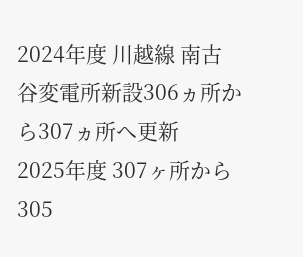2024年度 川越線 南古谷変電所新設306ヵ所から307ヵ所へ更新
2025年度 307ヶ所から305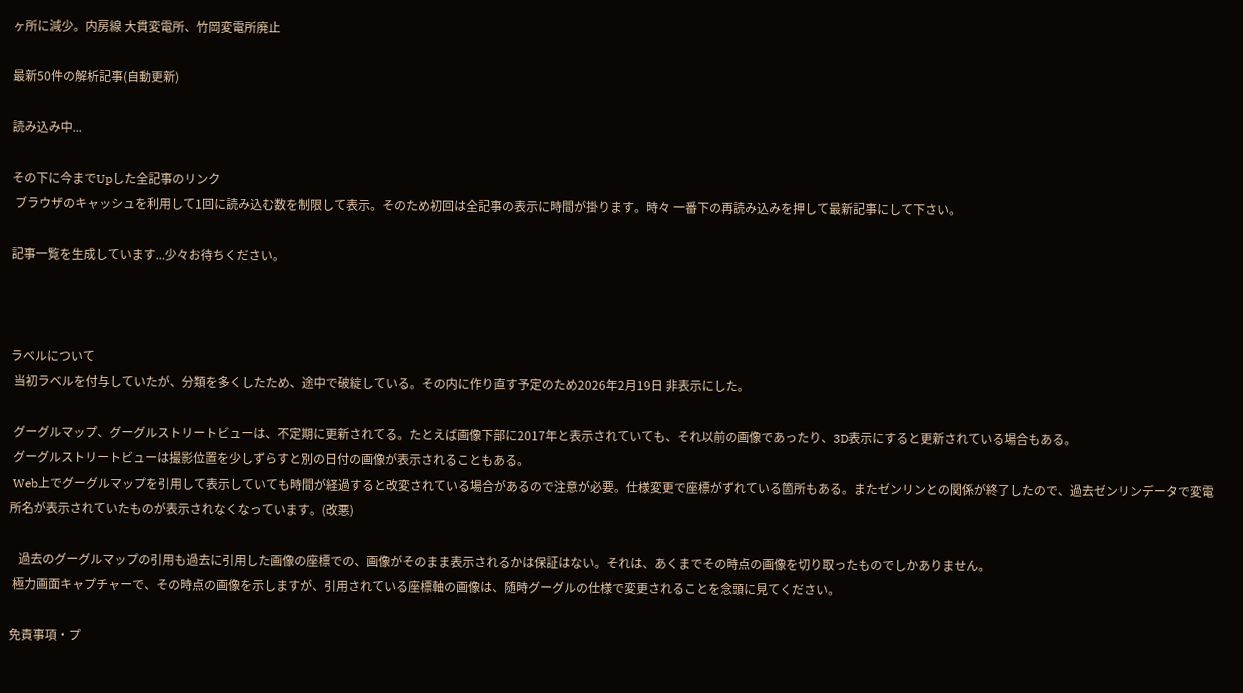ヶ所に減少。内房線 大貫変電所、竹岡変電所廃止

最新50件の解析記事(自動更新)

読み込み中...

その下に今までUpした全記事のリンク
 ブラウザのキャッシュを利用して1回に読み込む数を制限して表示。そのため初回は全記事の表示に時間が掛ります。時々 一番下の再読み込みを押して最新記事にして下さい。

記事一覧を生成しています...少々お待ちください。



ラベルについて
 当初ラベルを付与していたが、分類を多くしたため、途中で破綻している。その内に作り直す予定のため2026年2月19日 非表示にした。

 グーグルマップ、グーグルストリートビューは、不定期に更新されてる。たとえば画像下部に2017年と表示されていても、それ以前の画像であったり、3D表示にすると更新されている場合もある。
 グーグルストリートビューは撮影位置を少しずらすと別の日付の画像が表示されることもある。
 Web上でグーグルマップを引用して表示していても時間が経過すると改変されている場合があるので注意が必要。仕様変更で座標がずれている箇所もある。またゼンリンとの関係が終了したので、過去ゼンリンデータで変電所名が表示されていたものが表示されなくなっています。(改悪)

   過去のグーグルマップの引用も過去に引用した画像の座標での、画像がそのまま表示されるかは保証はない。それは、あくまでその時点の画像を切り取ったものでしかありません。
 極力画面キャプチャーで、その時点の画像を示しますが、引用されている座標軸の画像は、随時グーグルの仕様で変更されることを念頭に見てください。

免責事項・プ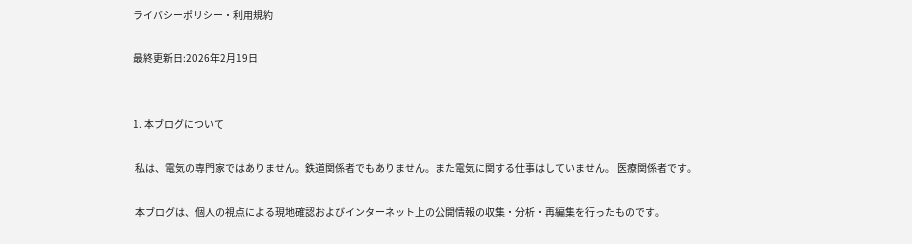ライバシーポリシー・利用規約

最終更新日:2026年2月19日


1. 本ブログについて

 私は、電気の専門家ではありません。鉄道関係者でもありません。また電気に関する仕事はしていません。 医療関係者です。

 本ブログは、個人の視点による現地確認およびインターネット上の公開情報の収集・分析・再編集を行ったものです。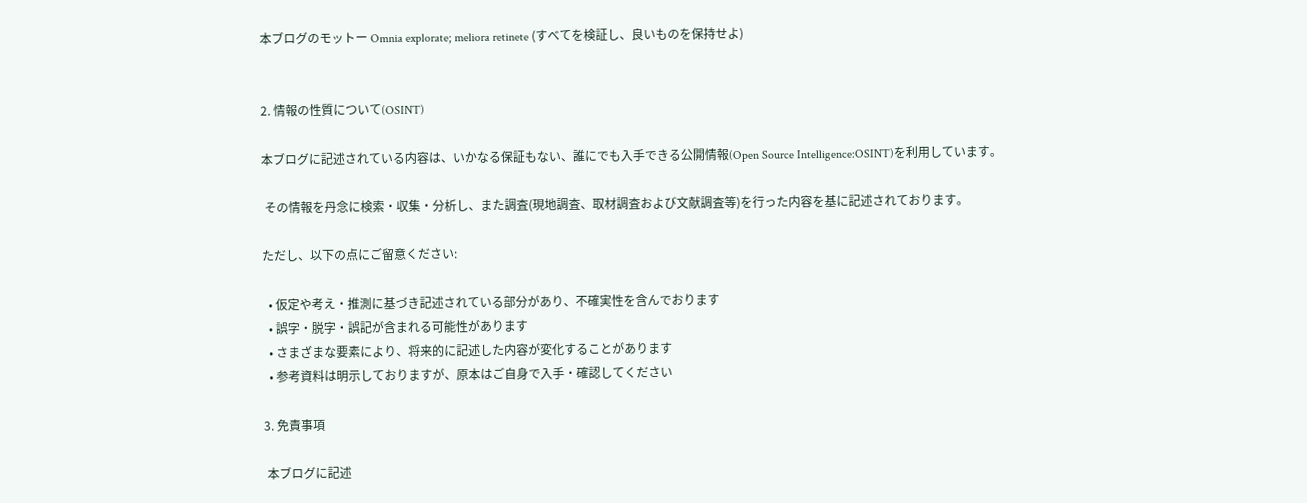本ブログのモットー Omnia explorate; meliora retinete (すべてを検証し、良いものを保持せよ)


2. 情報の性質について(OSINT)

本ブログに記述されている内容は、いかなる保証もない、誰にでも入手できる公開情報(Open Source Intelligence:OSINT)を利用しています。

 その情報を丹念に検索・収集・分析し、また調査(現地調査、取材調査および文献調査等)を行った内容を基に記述されております。

ただし、以下の点にご留意ください:

  • 仮定や考え・推測に基づき記述されている部分があり、不確実性を含んでおります
  • 誤字・脱字・誤記が含まれる可能性があります
  • さまざまな要素により、将来的に記述した内容が変化することがあります
  • 参考資料は明示しておりますが、原本はご自身で入手・確認してください

3. 免責事項

 本ブログに記述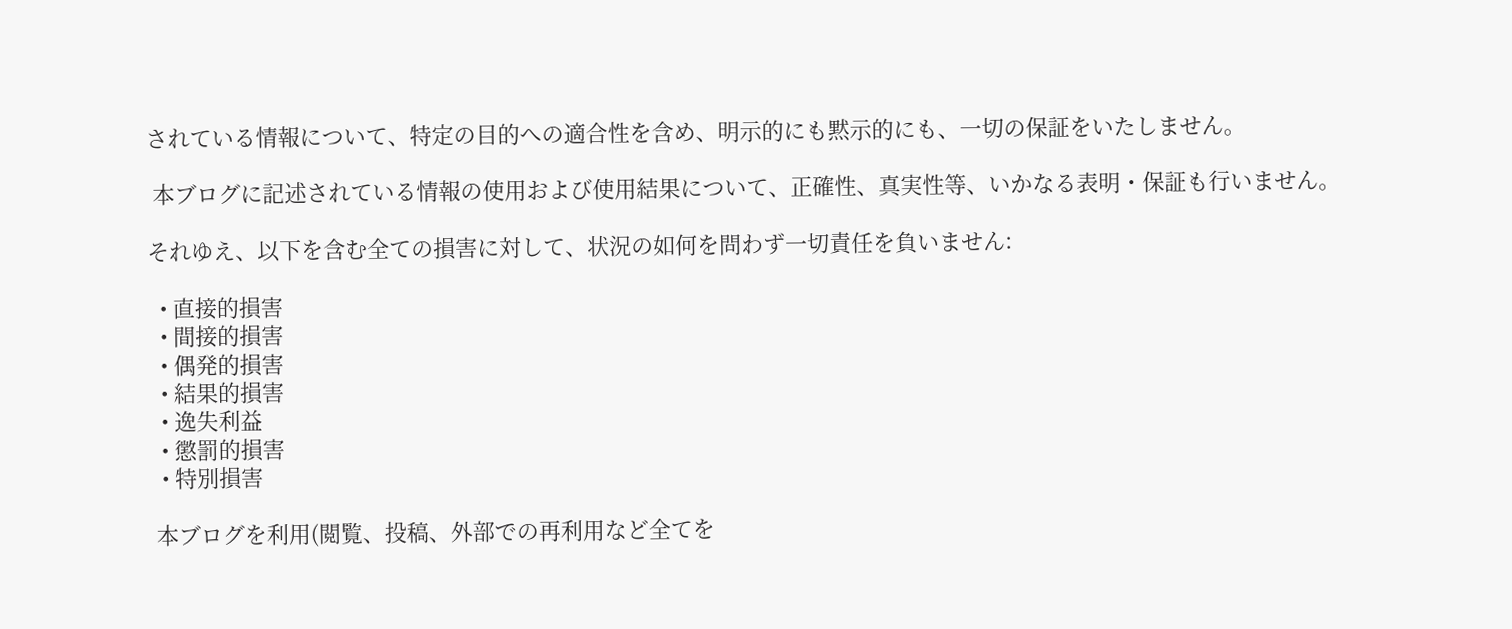されている情報について、特定の目的への適合性を含め、明示的にも黙示的にも、一切の保証をいたしません。

 本ブログに記述されている情報の使用および使用結果について、正確性、真実性等、いかなる表明・保証も行いません。

それゆえ、以下を含む全ての損害に対して、状況の如何を問わず一切責任を負いません:

  • 直接的損害
  • 間接的損害
  • 偶発的損害
  • 結果的損害
  • 逸失利益
  • 懲罰的損害
  • 特別損害

 本ブログを利用(閲覧、投稿、外部での再利用など全てを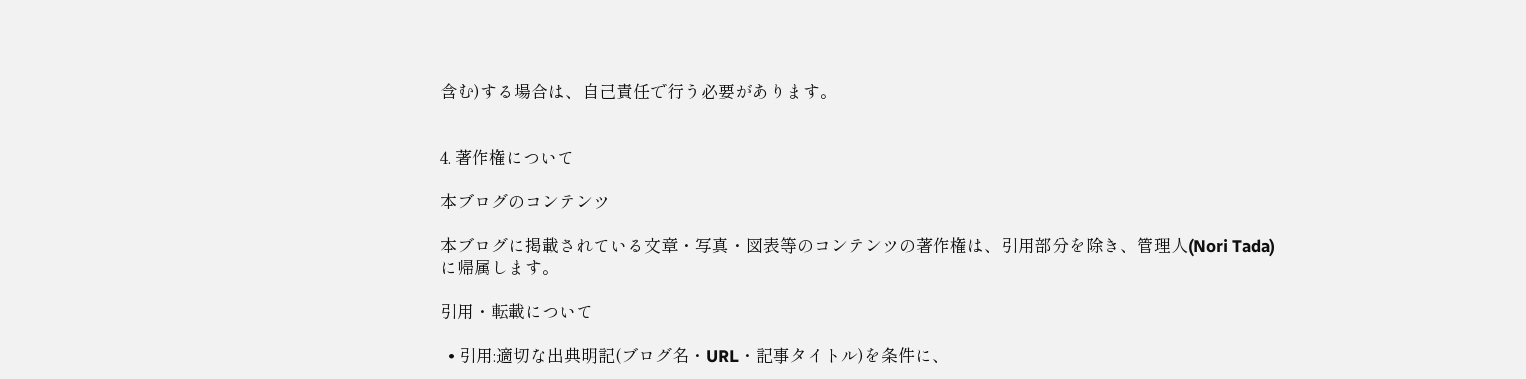含む)する場合は、自己責任で行う必要があります。


4. 著作権について

本ブログのコンテンツ

本ブログに掲載されている文章・写真・図表等のコンテンツの著作権は、引用部分を除き、管理人(Nori Tada)に帰属します。

引用・転載について

  • 引用:適切な出典明記(ブログ名・URL・記事タイトル)を条件に、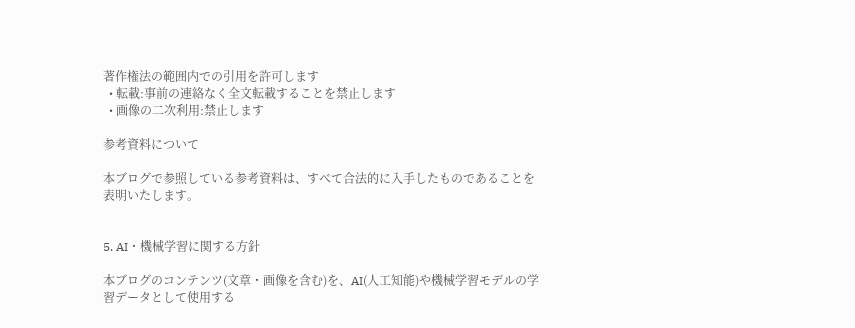著作権法の範囲内での引用を許可します
  • 転載:事前の連絡なく全文転載することを禁止します
  • 画像の二次利用:禁止します

参考資料について

本ブログで参照している参考資料は、すべて合法的に入手したものであることを表明いたします。


5. AI・機械学習に関する方針

本ブログのコンテンツ(文章・画像を含む)を、AI(人工知能)や機械学習モデルの学習データとして使用する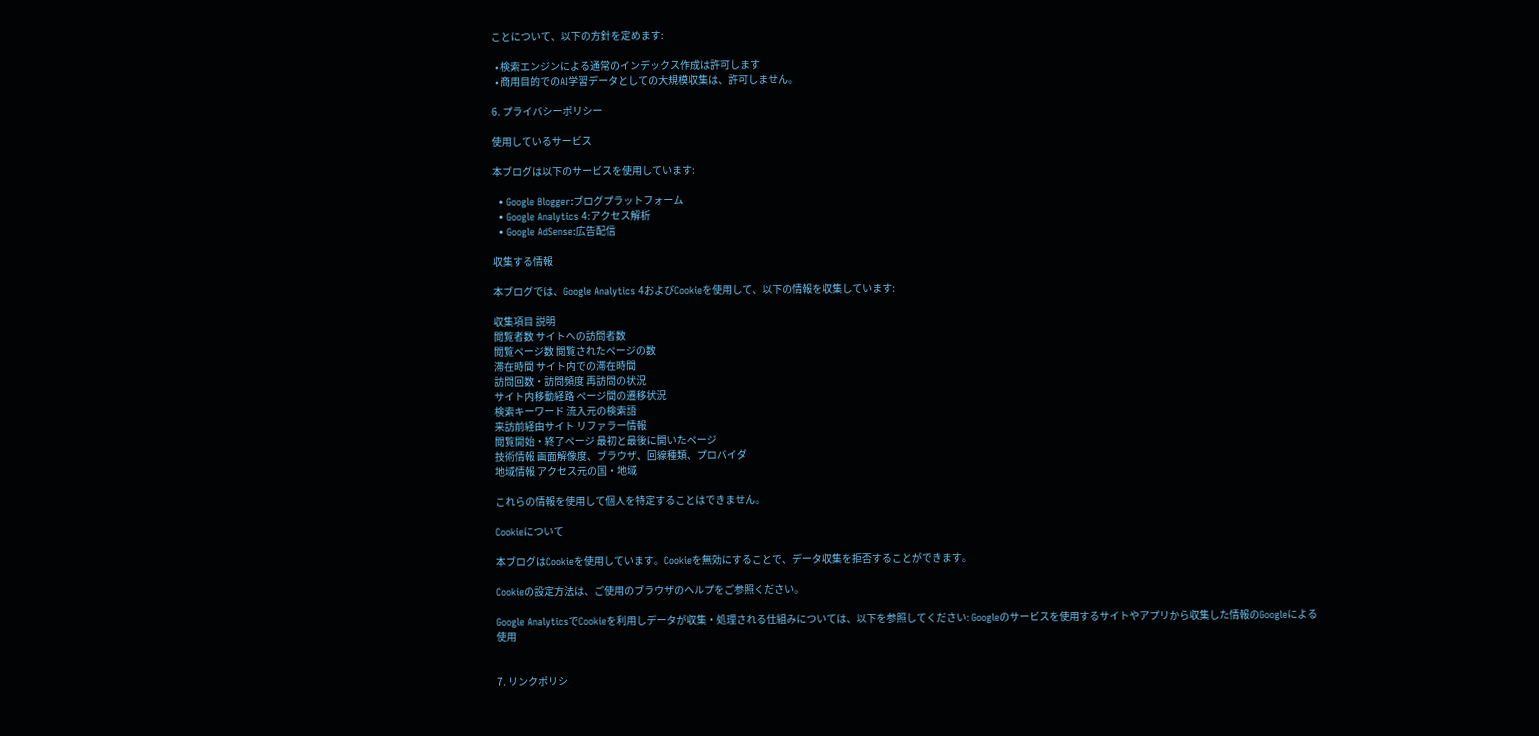ことについて、以下の方針を定めます:

  • 検索エンジンによる通常のインデックス作成は許可します
  • 商用目的でのAI学習データとしての大規模収集は、許可しません。

6. プライバシーポリシー

使用しているサービス

本ブログは以下のサービスを使用しています:

  • Google Blogger:ブログプラットフォーム
  • Google Analytics 4:アクセス解析
  • Google AdSense:広告配信

収集する情報

本ブログでは、Google Analytics 4およびCookieを使用して、以下の情報を収集しています:

収集項目 説明
閲覧者数 サイトへの訪問者数
閲覧ページ数 閲覧されたページの数
滞在時間 サイト内での滞在時間
訪問回数・訪問頻度 再訪問の状況
サイト内移動経路 ページ間の遷移状況
検索キーワード 流入元の検索語
来訪前経由サイト リファラー情報
閲覧開始・終了ページ 最初と最後に開いたページ
技術情報 画面解像度、ブラウザ、回線種類、プロバイダ
地域情報 アクセス元の国・地域

これらの情報を使用して個人を特定することはできません。

Cookieについて

本ブログはCookieを使用しています。Cookieを無効にすることで、データ収集を拒否することができます。

Cookieの設定方法は、ご使用のブラウザのヘルプをご参照ください。

Google AnalyticsでCookieを利用しデータが収集・処理される仕組みについては、以下を参照してください: Googleのサービスを使用するサイトやアプリから収集した情報のGoogleによる使用


7. リンクポリシ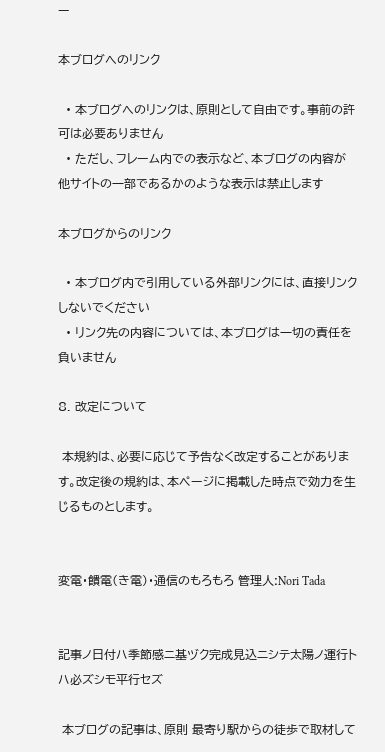ー

本ブログへのリンク

  • 本ブログへのリンクは、原則として自由です。事前の許可は必要ありません
  • ただし、フレーム内での表示など、本ブログの内容が他サイトの一部であるかのような表示は禁止します

本ブログからのリンク

  • 本ブログ内で引用している外部リンクには、直接リンクしないでください
  • リンク先の内容については、本ブログは一切の責任を負いません

8. 改定について

 本規約は、必要に応じて予告なく改定することがあります。改定後の規約は、本ページに掲載した時点で効力を生じるものとします。


変電・饋電(き電)・通信のもろもろ 管理人:Nori Tada


記事ノ日付ハ季節感ニ基ヅク完成見込ニシテ太陽ノ運行トハ必ズシモ平行セズ

 本ブログの記事は、原則 最寄り駅からの徒歩で取材して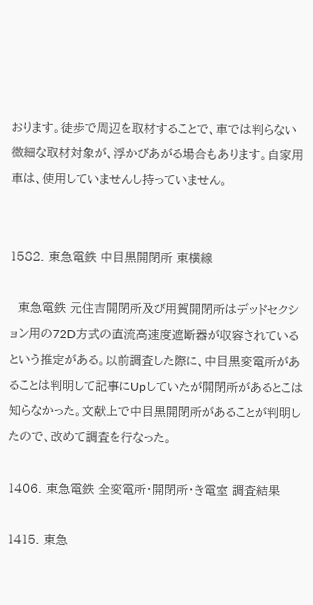おります。徒歩で周辺を取材することで、車では判らない微細な取材対象が、浮かびあがる場合もあります。自家用車は、使用していませんし持っていません。


1582. 東急電鉄 中目黒開閉所 東横線

  東急電鉄 元住吉開閉所及び用賀開閉所はデッドセクション用の72D方式の直流高速度遮断器が収容されているという推定がある。以前調査した際に、中目黒変電所があることは判明して記事にUpしていたが開閉所があるとこは知らなかった。文献上で中目黒開閉所があることが判明したので、改めて調査を行なった。

1406. 東急電鉄 全変電所・開閉所・き電室 調査結果

1415. 東急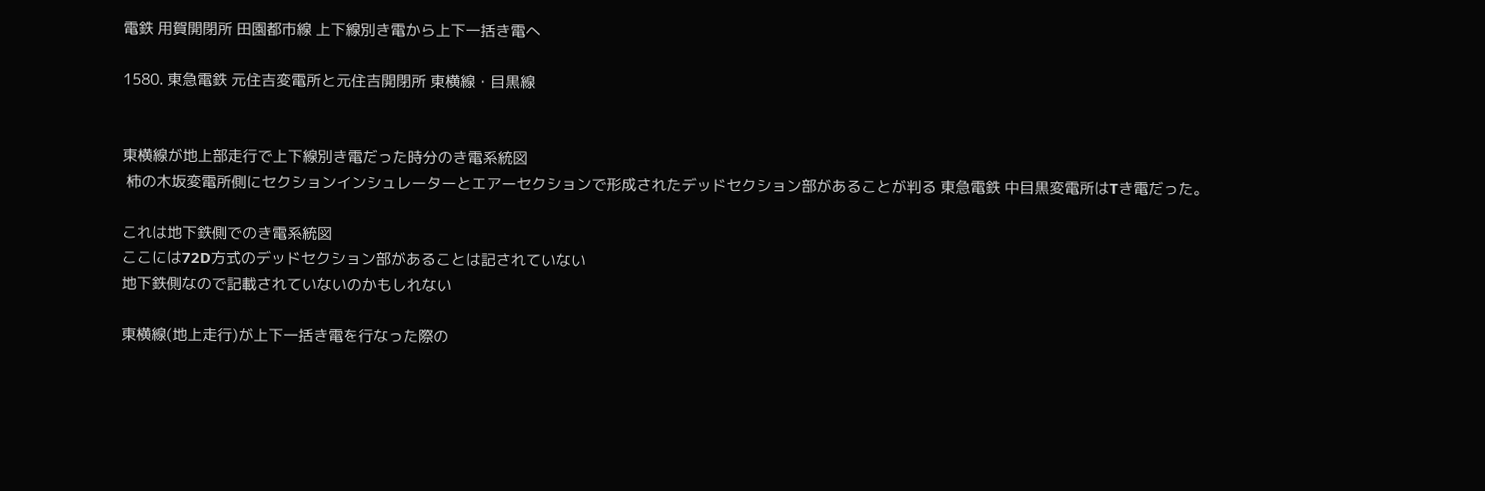電鉄 用賀開閉所 田園都市線 上下線別き電から上下一括き電へ

1580. 東急電鉄 元住吉変電所と元住吉開閉所 東横線・目黒線


東横線が地上部走行で上下線別き電だった時分のき電系統図
 柿の木坂変電所側にセクションインシュレーターとエアーセクションで形成されたデッドセクション部があることが判る 東急電鉄 中目黒変電所はTき電だった。

これは地下鉄側でのき電系統図
ここには72D方式のデッドセクション部があることは記されていない
地下鉄側なので記載されていないのかもしれない

東横線(地上走行)が上下一括き電を行なった際の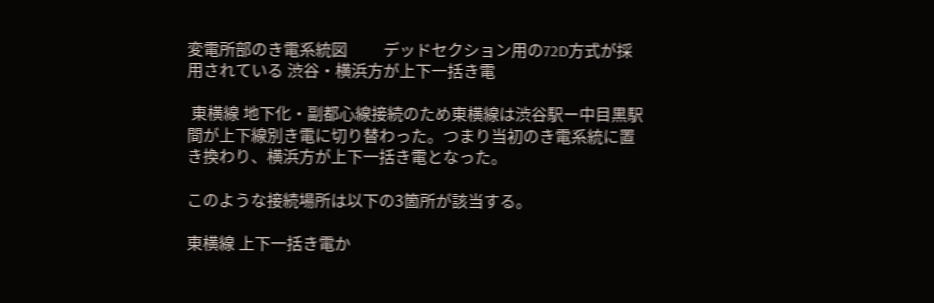変電所部のき電系統図         デッドセクション用の72D方式が採用されている 渋谷・横浜方が上下一括き電

 東横線 地下化・副都心線接続のため東横線は渋谷駅ー中目黒駅間が上下線別き電に切り替わった。つまり当初のき電系統に置き換わり、横浜方が上下一括き電となった。

このような接続場所は以下の3箇所が該当する。

東横線 上下一括き電か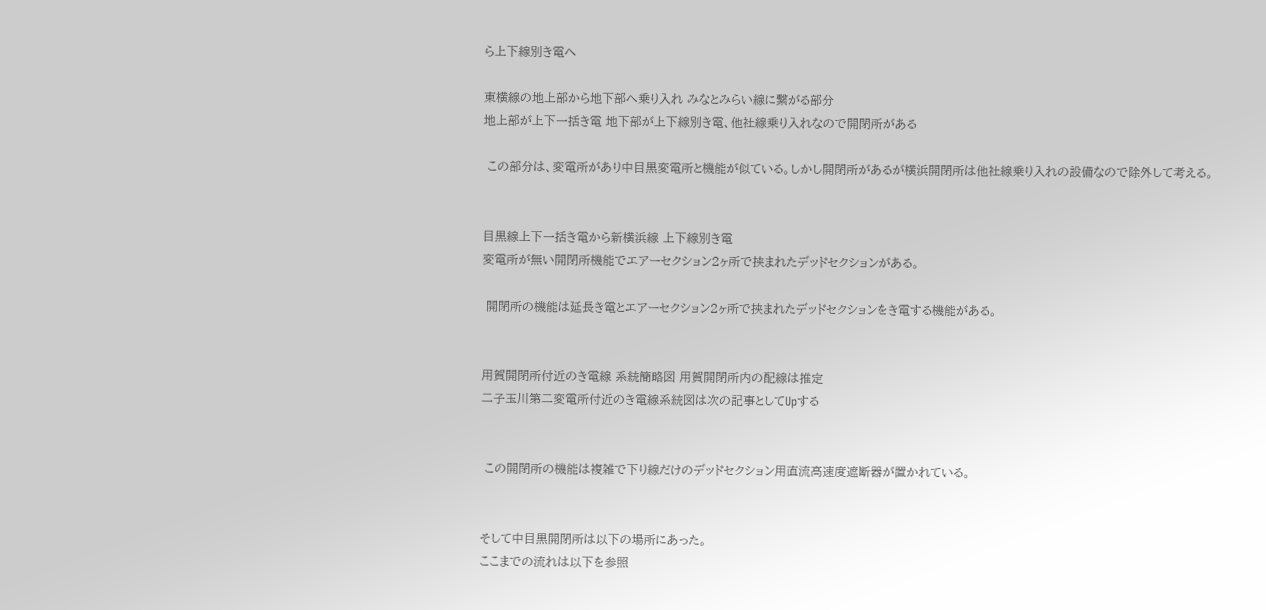ら上下線別き電へ

東横線の地上部から地下部へ乗り入れ みなとみらい線に繋がる部分
地上部が上下一括き電 地下部が上下線別き電、他社線乗り入れなので開閉所がある

 この部分は、変電所があり中目黒変電所と機能が似ている。しかし開閉所があるが横浜開閉所は他社線乗り入れの設備なので除外して考える。


目黒線上下一括き電から新横浜線 上下線別き電
変電所が無い開閉所機能でエアーセクション2ヶ所で挟まれたデッドセクションがある。

 開閉所の機能は延長き電とエアーセクション2ヶ所で挟まれたデッドセクションをき電する機能がある。


用賀開閉所付近のき電線 系統簡略図 用賀開閉所内の配線は推定
二子玉川第二変電所付近のき電線系統図は次の記事としてUpする


 この開閉所の機能は複雑で下り線だけのデッドセクション用直流高速度遮断器が置かれている。


そして中目黒開閉所は以下の場所にあった。
ここまでの流れは以下を参照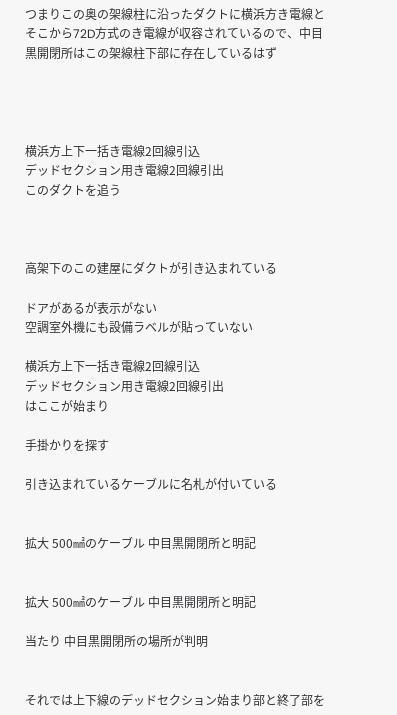つまりこの奥の架線柱に沿ったダクトに横浜方き電線とそこから72D方式のき電線が収容されているので、中目黒開閉所はこの架線柱下部に存在しているはず




横浜方上下一括き電線2回線引込
デッドセクション用き電線2回線引出
このダクトを追う



高架下のこの建屋にダクトが引き込まれている

ドアがあるが表示がない
空調室外機にも設備ラベルが貼っていない

横浜方上下一括き電線2回線引込
デッドセクション用き電線2回線引出
はここが始まり

手掛かりを探す

引き込まれているケーブルに名札が付いている


拡大 500㎟のケーブル 中目黒開閉所と明記


拡大 500㎟のケーブル 中目黒開閉所と明記

当たり 中目黒開閉所の場所が判明


それでは上下線のデッドセクション始まり部と終了部を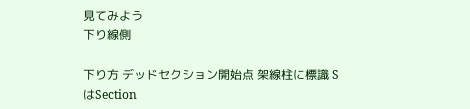見てみよう
下り線側

下り方 デッドセクション開始点 架線柱に標識 SはSection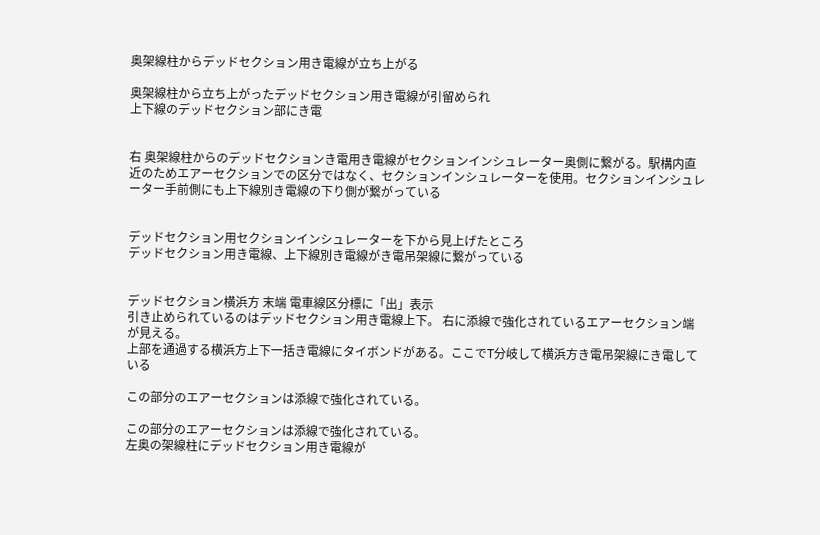奥架線柱からデッドセクション用き電線が立ち上がる

奥架線柱から立ち上がったデッドセクション用き電線が引留められ
上下線のデッドセクション部にき電


右 奥架線柱からのデッドセクションき電用き電線がセクションインシュレーター奥側に繋がる。駅構内直近のためエアーセクションでの区分ではなく、セクションインシュレーターを使用。セクションインシュレーター手前側にも上下線別き電線の下り側が繋がっている


デッドセクション用セクションインシュレーターを下から見上げたところ
デッドセクション用き電線、上下線別き電線がき電吊架線に繋がっている


デッドセクション横浜方 末端 電車線区分標に「出」表示
引き止められているのはデッドセクション用き電線上下。 右に添線で強化されているエアーセクション端が見える。
上部を通過する横浜方上下一括き電線にタイボンドがある。ここでT分岐して横浜方き電吊架線にき電している

この部分のエアーセクションは添線で強化されている。

この部分のエアーセクションは添線で強化されている。
左奥の架線柱にデッドセクション用き電線が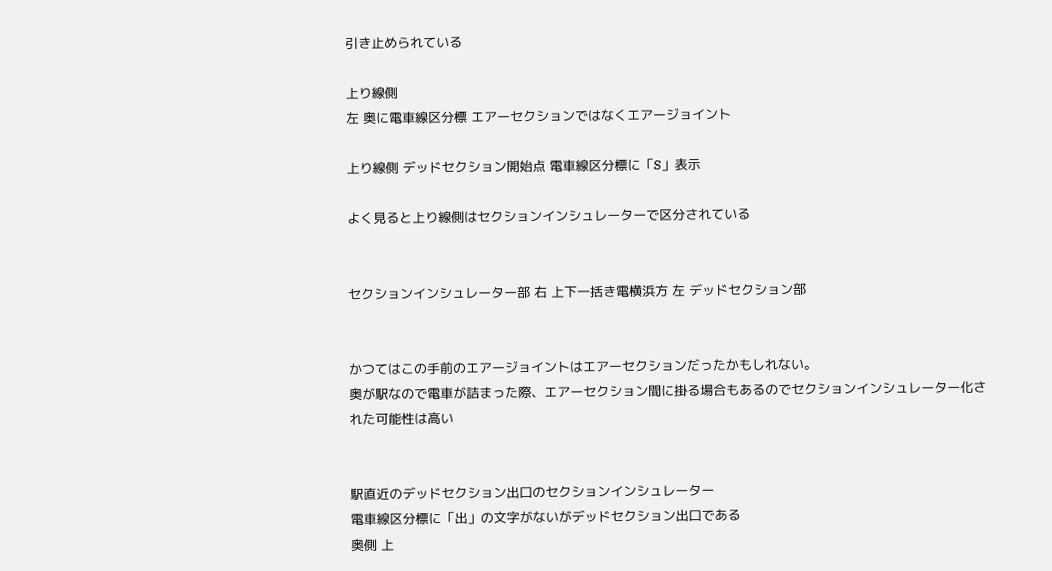引き止められている

上り線側
左 奥に電車線区分標 エアーセクションではなくエアージョイント

上り線側 デッドセクション開始点 電車線区分標に「S」表示

よく見ると上り線側はセクションインシュレーターで区分されている


セクションインシュレーター部 右 上下一括き電横浜方 左 デッドセクション部


かつてはこの手前のエアージョイントはエアーセクションだったかもしれない。
奥が駅なので電車が詰まった際、エアーセクション間に掛る場合もあるのでセクションインシュレーター化された可能性は高い


駅直近のデッドセクション出口のセクションインシュレーター
電車線区分標に「出」の文字がないがデッドセクション出口である
奥側 上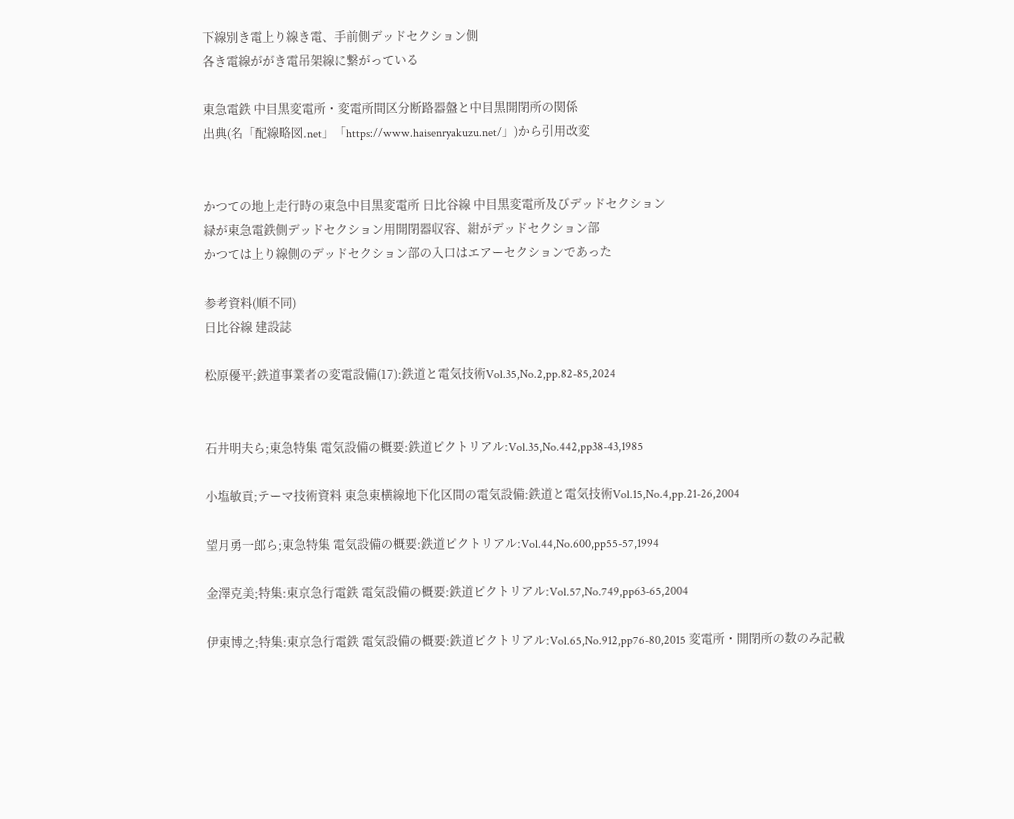下線別き電上り線き電、手前側デッドセクション側
各き電線ががき電吊架線に繋がっている

東急電鉄 中目黒変電所・変電所間区分断路器盤と中目黒開閉所の関係
出典(名「配線略図.net」「https://www.haisenryakuzu.net/」)から引用改変


かつての地上走行時の東急中目黒変電所 日比谷線 中目黒変電所及びデッドセクション
緑が東急電鉄側デッドセクション用開閉器収容、紺がデッドセクション部
かつては上り線側のデッドセクション部の入口はエアーセクションであった

参考資料(順不同)
日比谷線 建設誌

松原優平;鉄道事業者の変電設備(17):鉄道と電気技術Vol.35,No.2,pp.82-85,2024


石井明夫ら;東急特集 電気設備の概要:鉄道ピクトリアル:Vol.35,No.442,pp38-43,1985

小塩敏貢;テーマ技術資料 東急東横線地下化区間の電気設備:鉄道と電気技術Vol.15,No.4,pp.21-26,2004

望月勇一郎ら;東急特集 電気設備の概要:鉄道ピクトリアル:Vol.44,No.600,pp55-57,1994

金澤克美;特集:東京急行電鉄 電気設備の概要:鉄道ピクトリアル:Vol.57,No.749,pp63-65,2004

伊東博之;特集:東京急行電鉄 電気設備の概要:鉄道ピクトリアル:Vol.65,No.912,pp76-80,2015 変電所・開閉所の数のみ記載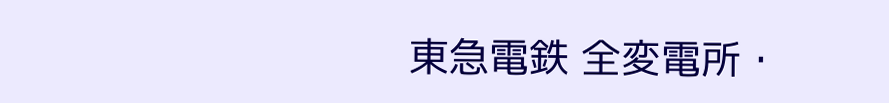東急電鉄 全変電所・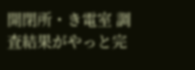開閉所・き電室 調査結果がやっと完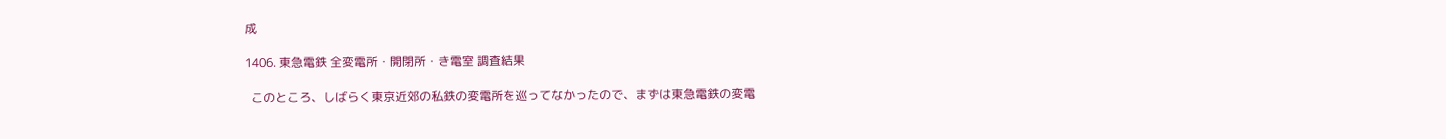成

1406. 東急電鉄 全変電所・開閉所・き電室 調査結果

  このところ、しばらく東京近郊の私鉄の変電所を巡ってなかったので、まずは東急電鉄の変電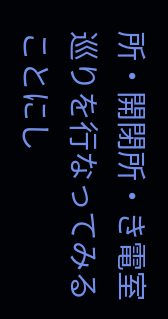所・開閉所・き電室巡りを行なってみることにし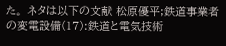た。 ネタは以下の文献 松原優平;鉄道事業者の変電設備(17):鉄道と電気技術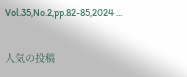Vol.35,No.2,pp.82-85,2024 ...

人気の投稿